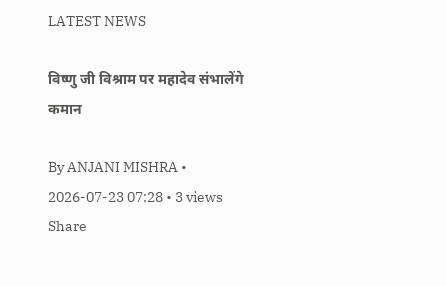LATEST NEWS

विष्णु जी विश्राम पर महादेव संभालेंगे कमान

By ANJANI MISHRA • 2026-07-23 07:28 • 3 views   Share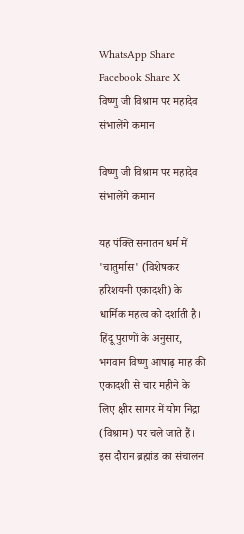WhatsApp Share Facebook Share X
विष्णु जी विश्राम पर महादेव संभालेंगे कमान

विष्णु जी विश्राम पर महादेव संभालेंगे कमान

यह पंक्ति सनातन धर्म में 'चातुर्मास' (विशेषकर हरिशयनी एकादशी) के धार्मिक महत्व को दर्शाती है। हिंदू पुराणों के अनुसार, भगवान विष्णु आषाढ़ माह की एकादशी से चार महीने के लिए क्षीर सागर में योग निद्रा (विश्राम) पर चले जाते हैं। इस दौरान ब्रह्मांड का संचालन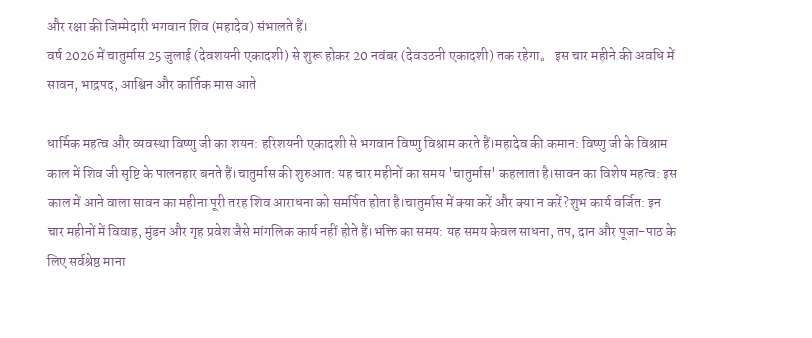और रक्षा की जिम्मेदारी भगवान शिव (महादेव) संभालते हैं।
वर्ष 2026 में चातुर्मास 25 जुलाई (देवशयनी एकादशी) से शुरू होकर 20 नवंबर (देवउठनी एकादशी) तक रहेगा。 इस चार महीने की अवधि में सावन, भाद्रपद, आश्विन और कार्तिक मास आते

धार्मिक महत्व और व्यवस्था विष्णु जी का शयन: हरिशयनी एकादशी से भगवान विष्णु विश्राम करते हैं।महादेव की कमान: विष्णु जी के विश्राम काल में शिव जी सृष्टि के पालनहार बनते हैं।चातुर्मास की शुरुआत: यह चार महीनों का समय 'चातुर्मास' कहलाता है।सावन का विशेष महत्व: इस काल में आने वाला सावन का महीना पूरी तरह शिव आराधना को समर्पित होता है।चातुर्मास में क्या करें और क्या न करें?शुभ कार्य वर्जित: इन चार महीनों में विवाह, मुंडन और गृह प्रवेश जैसे मांगलिक कार्य नहीं होते हैं।भक्ति का समय: यह समय केवल साधना, तप, दान और पूजा-पाठ के लिए सर्वश्रेष्ठ माना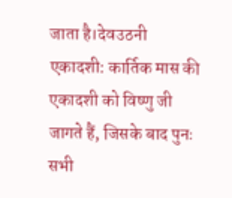जाता है।देवउठनी एकादशी: कार्तिक मास की एकादशी को विष्णु जी जागते हैं, जिसके बाद पुनः सभी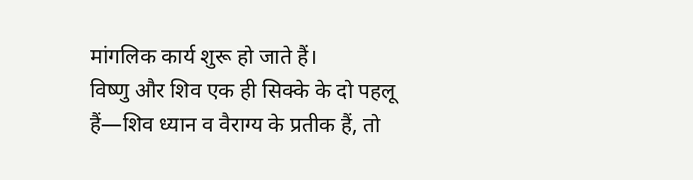मांगलिक कार्य शुरू हो जाते हैं।
विष्णु और शिव एक ही सिक्के के दो पहलू हैं—शिव ध्यान व वैराग्य के प्रतीक हैं, तो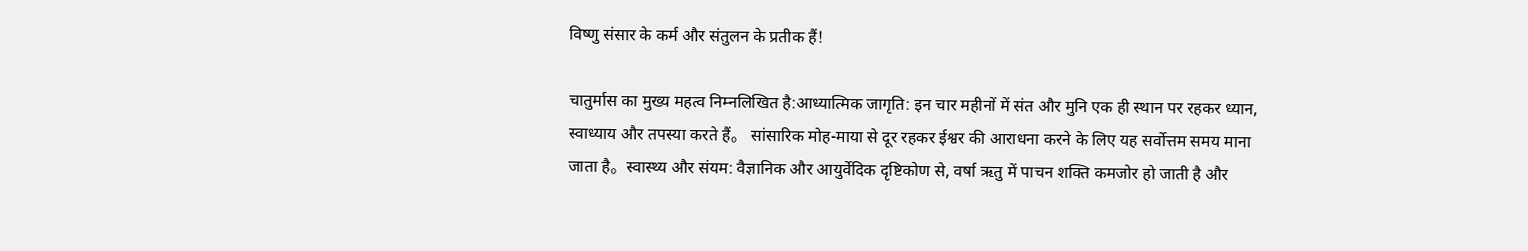विष्णु संसार के कर्म और संतुलन के प्रतीक हैं!

चातुर्मास का मुख्य महत्व निम्नलिखित है:आध्यात्मिक जागृति: इन चार महीनों में संत और मुनि एक ही स्थान पर रहकर ध्यान, स्वाध्याय और तपस्या करते हैं。 सांसारिक मोह-माया से दूर रहकर ईश्वर की आराधना करने के लिए यह सर्वोत्तम समय माना जाता है。स्वास्थ्य और संयम: वैज्ञानिक और आयुर्वेदिक दृष्टिकोण से, वर्षा ऋतु में पाचन शक्ति कमजोर हो जाती है और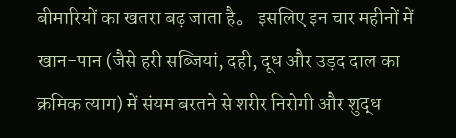बीमारियों का खतरा बढ़ जाता है。 इसलिए इन चार महीनों में खान-पान (जैसे हरी सब्जियां, दही, दूध और उड़द दाल का क्रमिक त्याग) में संयम बरतने से शरीर निरोगी और शुद्ध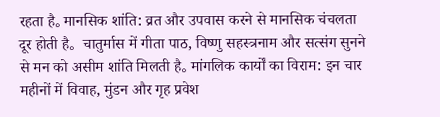रहता है。मानसिक शांति: व्रत और उपवास करने से मानसिक चंचलता दूर होती है。 चातुर्मास में गीता पाठ, विष्णु सहस्त्रनाम और सत्संग सुनने से मन को असीम शांति मिलती है。मांगलिक कार्यों का विराम: इन चार महीनों में विवाह, मुंडन और गृह प्रवेश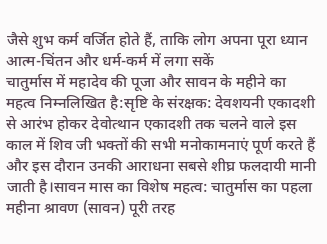जैसे शुभ कर्म वर्जित होते हैं, ताकि लोग अपना पूरा ध्यान आत्म-चिंतन और धर्म-कर्म में लगा सकें
चातुर्मास में महादेव की पूजा और सावन के महीने का महत्व निम्नलिखित है:सृष्टि के संरक्षक: देवशयनी एकादशी से आरंभ होकर देवोत्थान एकादशी तक चलने वाले इस काल में शिव जी भक्तों की सभी मनोकामनाएं पूर्ण करते हैं और इस दौरान उनकी आराधना सबसे शीघ्र फलदायी मानी जाती है।सावन मास का विशेष महत्व: चातुर्मास का पहला महीना श्रावण (सावन) पूरी तरह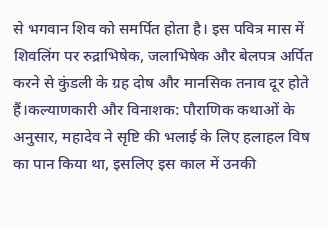से भगवान शिव को समर्पित होता है। इस पवित्र मास में शिवलिंग पर रुद्राभिषेक, जलाभिषेक और बेलपत्र अर्पित करने से कुंडली के ग्रह दोष और मानसिक तनाव दूर होते हैं।कल्याणकारी और विनाशक: पौराणिक कथाओं के अनुसार, महादेव ने सृष्टि की भलाई के लिए हलाहल विष का पान किया था, इसलिए इस काल में उनकी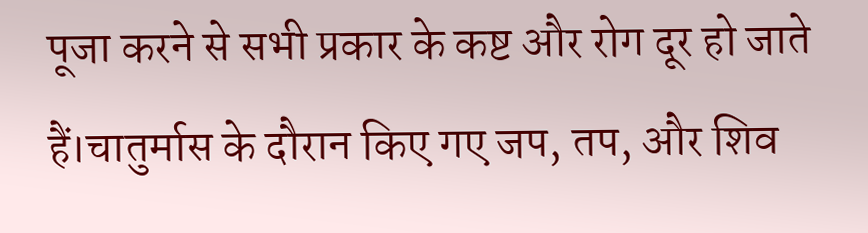पूजा करने से सभी प्रकार के कष्ट और रोग दूर हो जाते हैं।चातुर्मास के दौरान किए गए जप, तप, और शिव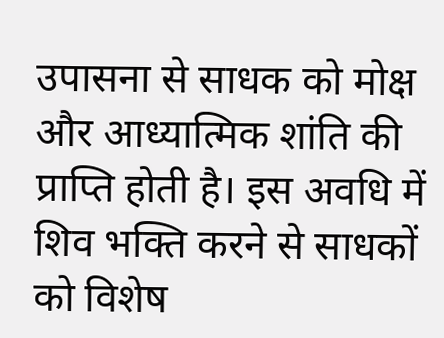उपासना से साधक को मोक्ष और आध्यात्मिक शांति की प्राप्ति होती है। इस अवधि में शिव भक्ति करने से साधकों को विशेष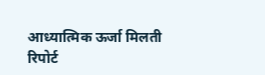आध्यात्मिक ऊर्जा मिलती
रिपोर्ट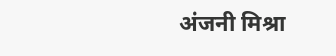अंजनी मिश्रा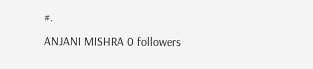#.
ANJANI MISHRA 0 followers